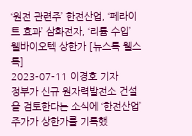‘원전 관련주’ 한전산업, ‘페라이트 효과’ 삼화전자, ‘리튬 수입’ 웰바이오텍 상한가 [뉴스톡 웰스톡]
2023-07-11 이경호 기자
정부가 신규 원자력발전소 건설을 검토한다는 소식에 ‘한전산업’ 주가가 상한가를 기록했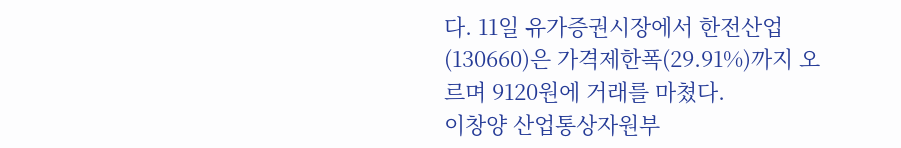다. 11일 유가증권시장에서 한전산업(130660)은 가격제한폭(29.91%)까지 오르며 9120원에 거래를 마쳤다.
이창양 산업통상자원부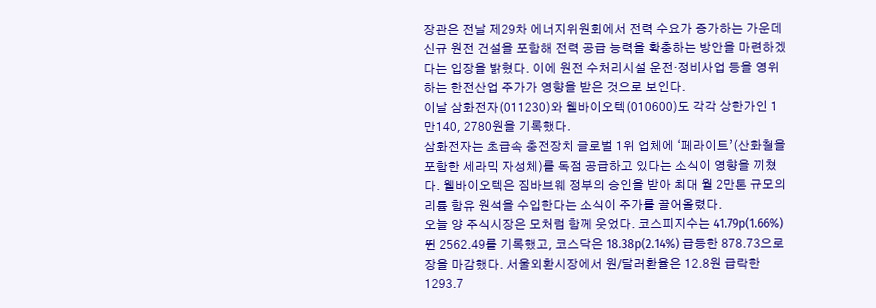장관은 전날 제29차 에너지위원회에서 전력 수요가 증가하는 가운데 신규 원전 건설을 포함해 전력 공급 능력을 확충하는 방안을 마련하겠다는 입장을 밝혔다. 이에 원전 수처리시설 운전·정비사업 등을 영위하는 한전산업 주가가 영향을 받은 것으로 보인다.
이날 삼화전자(011230)와 웰바이오텍(010600)도 각각 상한가인 1만140, 2780원을 기록했다.
삼화전자는 초급속 충전장치 글로벌 1위 업체에 ‘페라이트’(산화철을 포함한 세라믹 자성체)를 독점 공급하고 있다는 소식이 영향을 끼쳤다. 웰바이오텍은 짐바브웨 정부의 승인을 받아 최대 월 2만톤 규모의 리튬 함유 원석을 수입한다는 소식이 주가를 끌어올렸다.
오늘 양 주식시장은 모처럼 함께 웃었다. 코스피지수는 41.79p(1.66%) 뛴 2562.49를 기록했고, 코스닥은 18.38p(2.14%) 급등한 878.73으로 장을 마감했다. 서울외환시장에서 원/달러환율은 12.8원 급락한 1293.7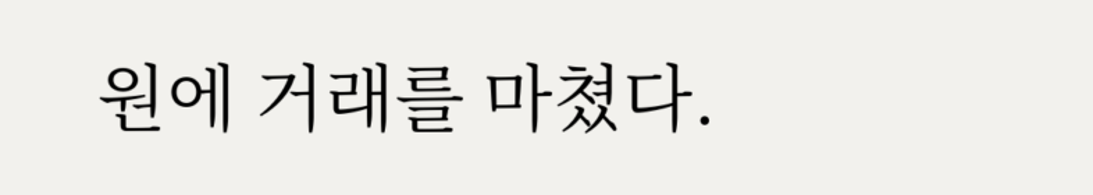원에 거래를 마쳤다.